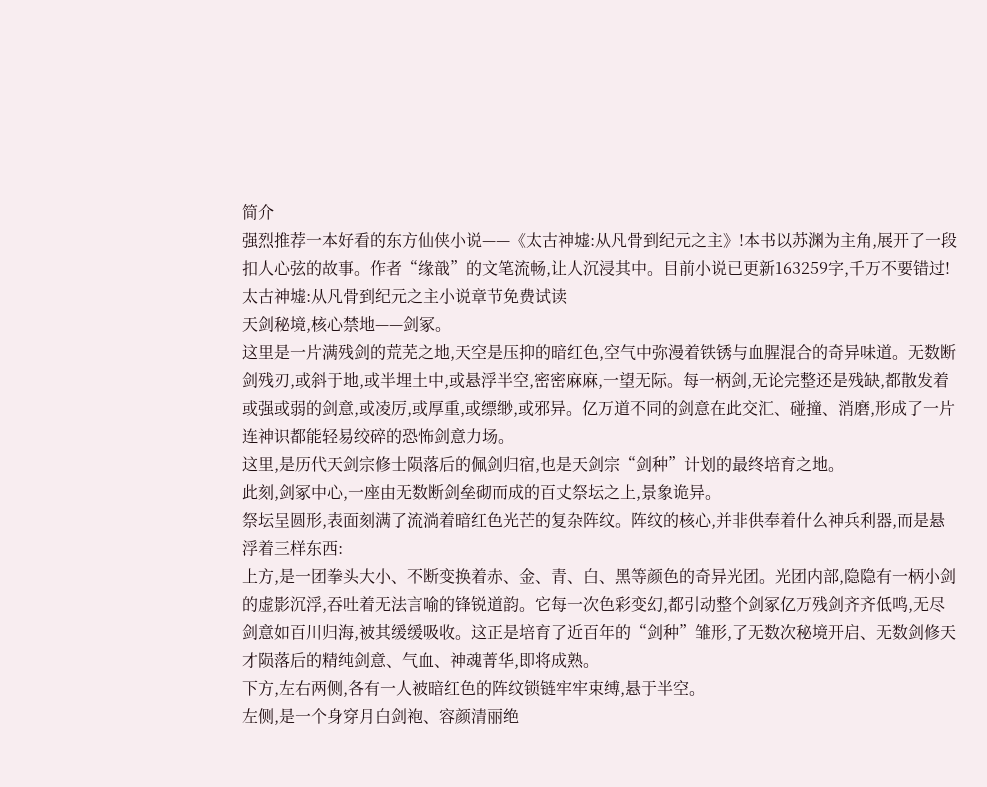简介
强烈推荐一本好看的东方仙侠小说——《太古神墟:从凡骨到纪元之主》!本书以苏渊为主角,展开了一段扣人心弦的故事。作者“缘戠”的文笔流畅,让人沉浸其中。目前小说已更新163259字,千万不要错过!
太古神墟:从凡骨到纪元之主小说章节免费试读
天剑秘境,核心禁地——剑冢。
这里是一片满残剑的荒芜之地,天空是压抑的暗红色,空气中弥漫着铁锈与血腥混合的奇异味道。无数断剑残刃,或斜于地,或半埋土中,或悬浮半空,密密麻麻,一望无际。每一柄剑,无论完整还是残缺,都散发着或强或弱的剑意,或凌厉,或厚重,或缥缈,或邪异。亿万道不同的剑意在此交汇、碰撞、消磨,形成了一片连神识都能轻易绞碎的恐怖剑意力场。
这里,是历代天剑宗修士陨落后的佩剑归宿,也是天剑宗“剑种”计划的最终培育之地。
此刻,剑冢中心,一座由无数断剑垒砌而成的百丈祭坛之上,景象诡异。
祭坛呈圆形,表面刻满了流淌着暗红色光芒的复杂阵纹。阵纹的核心,并非供奉着什么神兵利器,而是悬浮着三样东西:
上方,是一团拳头大小、不断变换着赤、金、青、白、黑等颜色的奇异光团。光团内部,隐隐有一柄小剑的虚影沉浮,吞吐着无法言喻的锋锐道韵。它每一次色彩变幻,都引动整个剑冢亿万残剑齐齐低鸣,无尽剑意如百川归海,被其缓缓吸收。这正是培育了近百年的“剑种”雏形,了无数次秘境开启、无数剑修天才陨落后的精纯剑意、气血、神魂菁华,即将成熟。
下方,左右两侧,各有一人被暗红色的阵纹锁链牢牢束缚,悬于半空。
左侧,是一个身穿月白剑袍、容颜清丽绝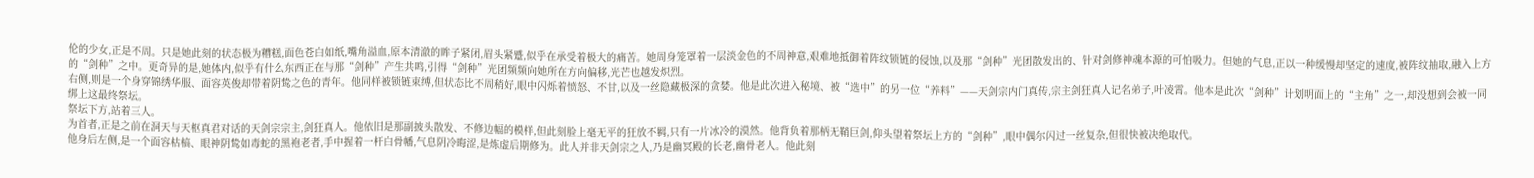伦的少女,正是不周。只是她此刻的状态极为糟糕,面色苍白如纸,嘴角溢血,原本清澈的眸子紧闭,眉头紧蹙,似乎在承受着极大的痛苦。她周身笼罩着一层淡金色的不周神意,艰难地抵御着阵纹锁链的侵蚀,以及那“剑种”光团散发出的、针对剑修神魂本源的可怕吸力。但她的气息,正以一种缓慢却坚定的速度,被阵纹抽取,融入上方的“剑种”之中。更奇异的是,她体内,似乎有什么东西正在与那“剑种”产生共鸣,引得“剑种”光团频频向她所在方向偏移,光芒也越发炽烈。
右侧,则是一个身穿锦绣华服、面容英俊却带着阴鸷之色的青年。他同样被锁链束缚,但状态比不周稍好,眼中闪烁着愤怒、不甘,以及一丝隐藏极深的贪婪。他是此次进入秘境、被“选中”的另一位“养料”——天剑宗内门真传,宗主剑狂真人记名弟子,叶凌霄。他本是此次“剑种”计划明面上的“主角”之一,却没想到会被一同绑上这最终祭坛。
祭坛下方,站着三人。
为首者,正是之前在洞天与天枢真君对话的天剑宗宗主,剑狂真人。他依旧是那副披头散发、不修边幅的模样,但此刻脸上毫无平的狂放不羁,只有一片冰冷的漠然。他背负着那柄无鞘巨剑,仰头望着祭坛上方的“剑种”,眼中偶尔闪过一丝复杂,但很快被决绝取代。
他身后左侧,是一个面容枯槁、眼神阴鸷如毒蛇的黑袍老者,手中握着一杆白骨幡,气息阴冷晦涩,是炼虚后期修为。此人并非天剑宗之人,乃是幽冥殿的长老,幽骨老人。他此刻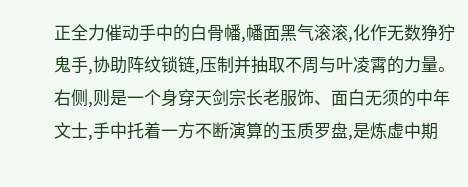正全力催动手中的白骨幡,幡面黑气滚滚,化作无数狰狞鬼手,协助阵纹锁链,压制并抽取不周与叶凌霄的力量。
右侧,则是一个身穿天剑宗长老服饰、面白无须的中年文士,手中托着一方不断演算的玉质罗盘,是炼虚中期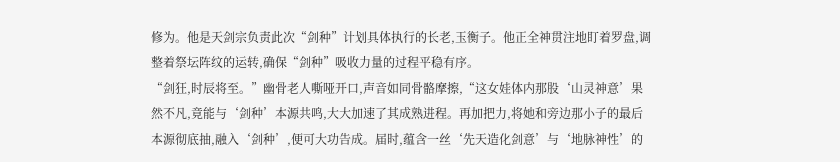修为。他是天剑宗负责此次“剑种”计划具体执行的长老,玉衡子。他正全神贯注地盯着罗盘,调整着祭坛阵纹的运转,确保“剑种”吸收力量的过程平稳有序。
“剑狂,时辰将至。”幽骨老人嘶哑开口,声音如同骨骼摩擦,“这女娃体内那股‘山灵神意’果然不凡,竟能与‘剑种’本源共鸣,大大加速了其成熟进程。再加把力,将她和旁边那小子的最后本源彻底抽,融入‘剑种’,便可大功告成。届时,蕴含一丝‘先天造化剑意’与‘地脉神性’的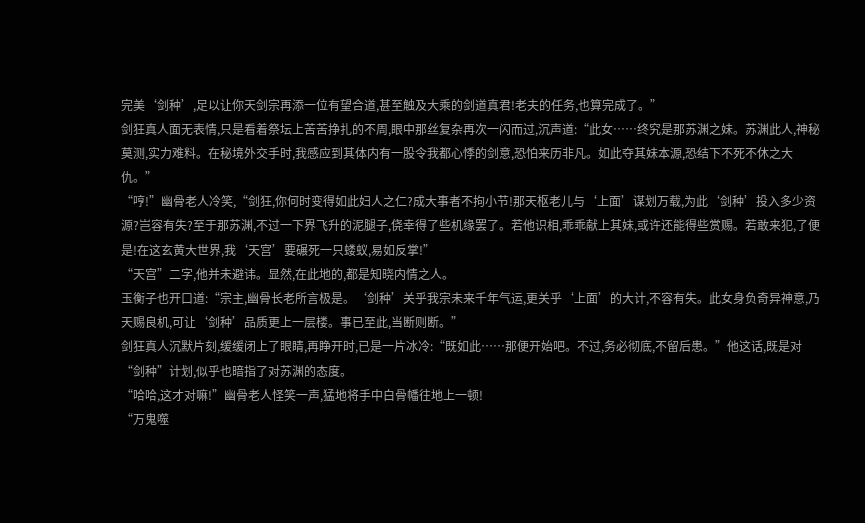完美‘剑种’,足以让你天剑宗再添一位有望合道,甚至触及大乘的剑道真君!老夫的任务,也算完成了。”
剑狂真人面无表情,只是看着祭坛上苦苦挣扎的不周,眼中那丝复杂再次一闪而过,沉声道:“此女……终究是那苏渊之妹。苏渊此人,神秘莫测,实力难料。在秘境外交手时,我感应到其体内有一股令我都心悸的剑意,恐怕来历非凡。如此夺其妹本源,恐结下不死不休之大仇。”
“哼!”幽骨老人冷笑,“剑狂,你何时变得如此妇人之仁?成大事者不拘小节!那天枢老儿与‘上面’谋划万载,为此‘剑种’投入多少资源?岂容有失?至于那苏渊,不过一下界飞升的泥腿子,侥幸得了些机缘罢了。若他识相,乖乖献上其妹,或许还能得些赏赐。若敢来犯,了便是!在这玄黄大世界,我‘天宫’要碾死一只蝼蚁,易如反掌!”
“天宫”二字,他并未避讳。显然,在此地的,都是知晓内情之人。
玉衡子也开口道:“宗主,幽骨长老所言极是。‘剑种’关乎我宗未来千年气运,更关乎‘上面’的大计,不容有失。此女身负奇异神意,乃天赐良机,可让‘剑种’品质更上一层楼。事已至此,当断则断。”
剑狂真人沉默片刻,缓缓闭上了眼睛,再睁开时,已是一片冰冷:“既如此……那便开始吧。不过,务必彻底,不留后患。”他这话,既是对“剑种”计划,似乎也暗指了对苏渊的态度。
“哈哈,这才对嘛!”幽骨老人怪笑一声,猛地将手中白骨幡往地上一顿!
“万鬼噬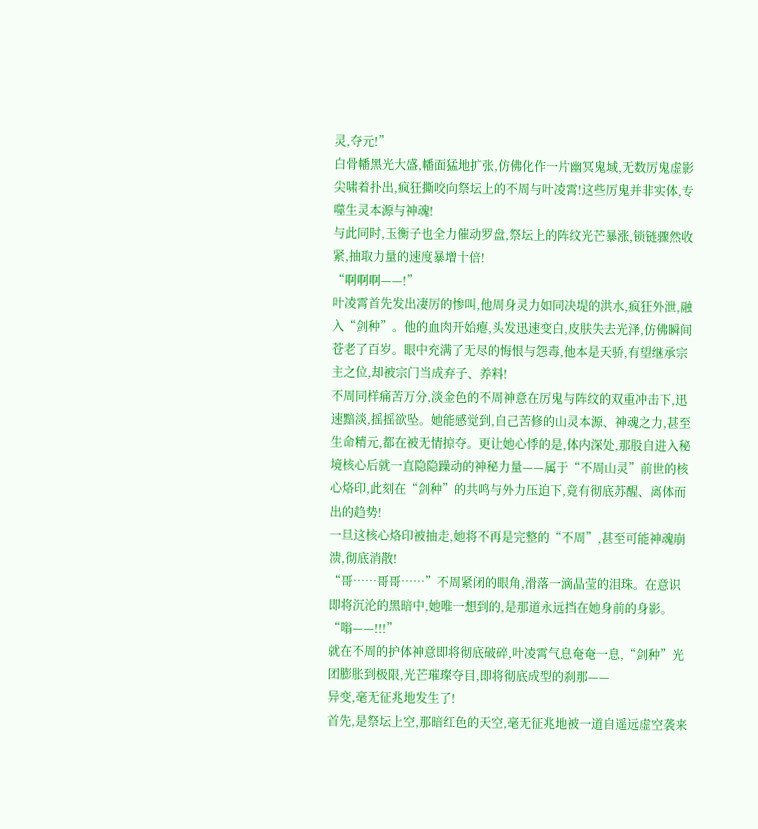灵,夺元!”
白骨幡黑光大盛,幡面猛地扩张,仿佛化作一片幽冥鬼域,无数厉鬼虚影尖啸着扑出,疯狂撕咬向祭坛上的不周与叶凌霄!这些厉鬼并非实体,专噬生灵本源与神魂!
与此同时,玉衡子也全力催动罗盘,祭坛上的阵纹光芒暴涨,锁链骤然收紧,抽取力量的速度暴增十倍!
“啊啊啊——!”
叶凌霄首先发出凄厉的惨叫,他周身灵力如同决堤的洪水,疯狂外泄,融入“剑种”。他的血肉开始瘪,头发迅速变白,皮肤失去光泽,仿佛瞬间苍老了百岁。眼中充满了无尽的悔恨与怨毒,他本是天骄,有望继承宗主之位,却被宗门当成弃子、养料!
不周同样痛苦万分,淡金色的不周神意在厉鬼与阵纹的双重冲击下,迅速黯淡,摇摇欲坠。她能感觉到,自己苦修的山灵本源、神魂之力,甚至生命精元,都在被无情掠夺。更让她心悸的是,体内深处,那股自进入秘境核心后就一直隐隐躁动的神秘力量——属于“不周山灵”前世的核心烙印,此刻在“剑种”的共鸣与外力压迫下,竟有彻底苏醒、离体而出的趋势!
一旦这核心烙印被抽走,她将不再是完整的“不周”,甚至可能神魂崩溃,彻底消散!
“哥……哥哥……”不周紧闭的眼角,滑落一滴晶莹的泪珠。在意识即将沉沦的黑暗中,她唯一想到的,是那道永远挡在她身前的身影。
“嗡——!!!”
就在不周的护体神意即将彻底破碎,叶凌霄气息奄奄一息,“剑种”光团膨胀到极限,光芒璀璨夺目,即将彻底成型的刹那——
异变,毫无征兆地发生了!
首先,是祭坛上空,那暗红色的天空,毫无征兆地被一道自遥远虚空袭来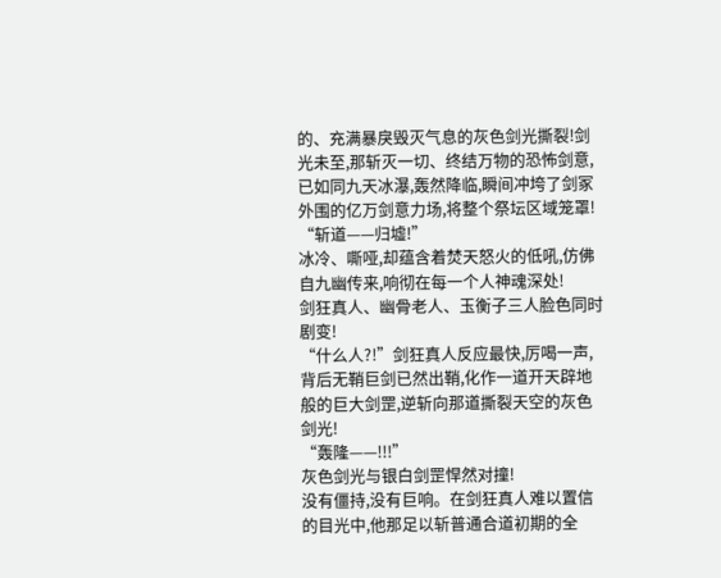的、充满暴戾毁灭气息的灰色剑光撕裂!剑光未至,那斩灭一切、终结万物的恐怖剑意,已如同九天冰瀑,轰然降临,瞬间冲垮了剑冢外围的亿万剑意力场,将整个祭坛区域笼罩!
“斩道——归墟!”
冰冷、嘶哑,却蕴含着焚天怒火的低吼,仿佛自九幽传来,响彻在每一个人神魂深处!
剑狂真人、幽骨老人、玉衡子三人脸色同时剧变!
“什么人?!”剑狂真人反应最快,厉喝一声,背后无鞘巨剑已然出鞘,化作一道开天辟地般的巨大剑罡,逆斩向那道撕裂天空的灰色剑光!
“轰隆——!!!”
灰色剑光与银白剑罡悍然对撞!
没有僵持,没有巨响。在剑狂真人难以置信的目光中,他那足以斩普通合道初期的全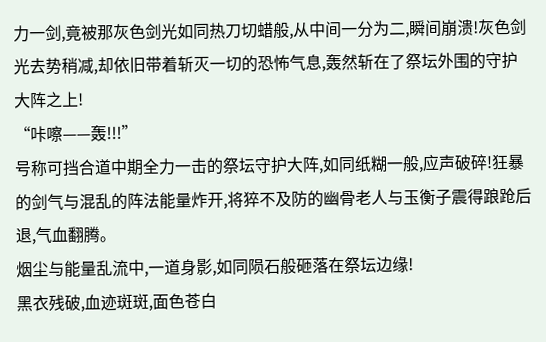力一剑,竟被那灰色剑光如同热刀切蜡般,从中间一分为二,瞬间崩溃!灰色剑光去势稍减,却依旧带着斩灭一切的恐怖气息,轰然斩在了祭坛外围的守护大阵之上!
“咔嚓——轰!!!”
号称可挡合道中期全力一击的祭坛守护大阵,如同纸糊一般,应声破碎!狂暴的剑气与混乱的阵法能量炸开,将猝不及防的幽骨老人与玉衡子震得踉跄后退,气血翻腾。
烟尘与能量乱流中,一道身影,如同陨石般砸落在祭坛边缘!
黑衣残破,血迹斑斑,面色苍白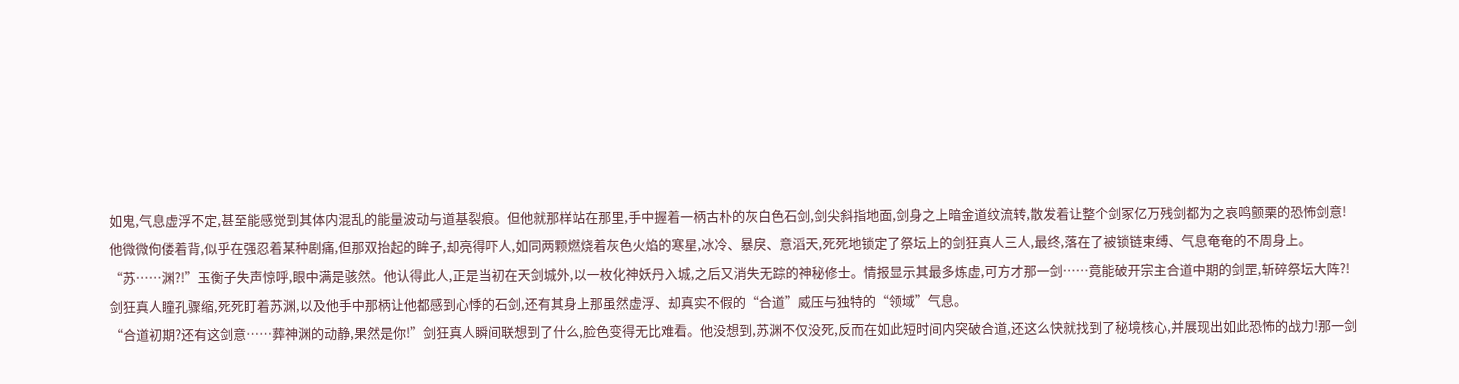如鬼,气息虚浮不定,甚至能感觉到其体内混乱的能量波动与道基裂痕。但他就那样站在那里,手中握着一柄古朴的灰白色石剑,剑尖斜指地面,剑身之上暗金道纹流转,散发着让整个剑冢亿万残剑都为之哀鸣颤栗的恐怖剑意!
他微微佝偻着背,似乎在强忍着某种剧痛,但那双抬起的眸子,却亮得吓人,如同两颗燃烧着灰色火焰的寒星,冰冷、暴戾、意滔天,死死地锁定了祭坛上的剑狂真人三人,最终,落在了被锁链束缚、气息奄奄的不周身上。
“苏……渊?!”玉衡子失声惊呼,眼中满是骇然。他认得此人,正是当初在天剑城外,以一枚化神妖丹入城,之后又消失无踪的神秘修士。情报显示其最多炼虚,可方才那一剑……竟能破开宗主合道中期的剑罡,斩碎祭坛大阵?!
剑狂真人瞳孔骤缩,死死盯着苏渊,以及他手中那柄让他都感到心悸的石剑,还有其身上那虽然虚浮、却真实不假的“合道”威压与独特的“领域”气息。
“合道初期?还有这剑意……葬神渊的动静,果然是你!”剑狂真人瞬间联想到了什么,脸色变得无比难看。他没想到,苏渊不仅没死,反而在如此短时间内突破合道,还这么快就找到了秘境核心,并展现出如此恐怖的战力!那一剑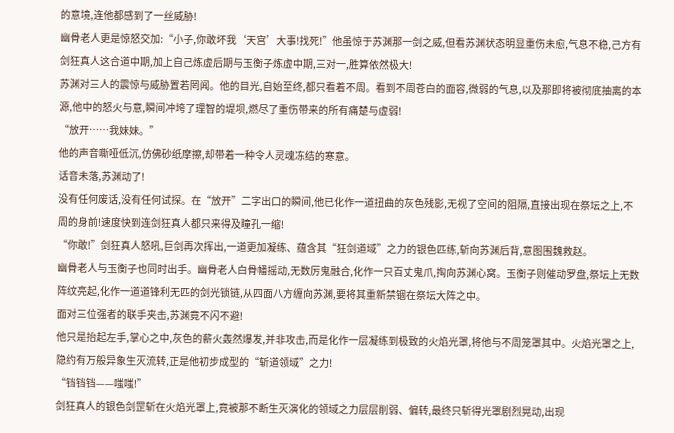的意境,连他都感到了一丝威胁!
幽骨老人更是惊怒交加:“小子,你敢坏我‘天宫’大事!找死!”他虽惊于苏渊那一剑之威,但看苏渊状态明显重伤未愈,气息不稳,己方有剑狂真人这合道中期,加上自己炼虚后期与玉衡子炼虚中期,三对一,胜算依然极大!
苏渊对三人的震惊与威胁置若罔闻。他的目光,自始至终,都只看着不周。看到不周苍白的面容,微弱的气息,以及那即将被彻底抽离的本源,他中的怒火与意,瞬间冲垮了理智的堤坝,燃尽了重伤带来的所有痛楚与虚弱!
“放开……我妹妹。”
他的声音嘶哑低沉,仿佛砂纸摩擦,却带着一种令人灵魂冻结的寒意。
话音未落,苏渊动了!
没有任何废话,没有任何试探。在“放开”二字出口的瞬间,他已化作一道扭曲的灰色残影,无视了空间的阻隔,直接出现在祭坛之上,不周的身前!速度快到连剑狂真人都只来得及瞳孔一缩!
“你敢!”剑狂真人怒吼,巨剑再次挥出,一道更加凝练、蕴含其“狂剑道域”之力的银色匹练,斩向苏渊后背,意图围魏救赵。
幽骨老人与玉衡子也同时出手。幽骨老人白骨幡摇动,无数厉鬼融合,化作一只百丈鬼爪,掏向苏渊心窝。玉衡子则催动罗盘,祭坛上无数阵纹亮起,化作一道道锋利无匹的剑光锁链,从四面八方缠向苏渊,要将其重新禁锢在祭坛大阵之中。
面对三位强者的联手夹击,苏渊竟不闪不避!
他只是抬起左手,掌心之中,灰色的薪火轰然爆发,并非攻击,而是化作一层凝练到极致的火焰光罩,将他与不周笼罩其中。火焰光罩之上,隐约有万般异象生灭流转,正是他初步成型的“斩道领域”之力!
“铛铛铛——嗤嗤!”
剑狂真人的银色剑罡斩在火焰光罩上,竟被那不断生灭演化的领域之力层层削弱、偏转,最终只斩得光罩剧烈晃动,出现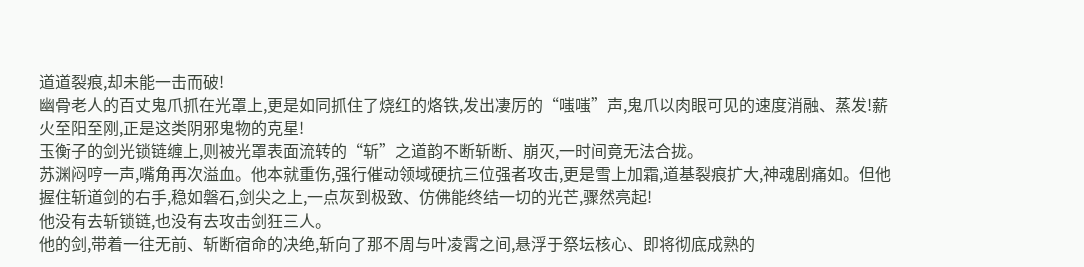道道裂痕,却未能一击而破!
幽骨老人的百丈鬼爪抓在光罩上,更是如同抓住了烧红的烙铁,发出凄厉的“嗤嗤”声,鬼爪以肉眼可见的速度消融、蒸发!薪火至阳至刚,正是这类阴邪鬼物的克星!
玉衡子的剑光锁链缠上,则被光罩表面流转的“斩”之道韵不断斩断、崩灭,一时间竟无法合拢。
苏渊闷哼一声,嘴角再次溢血。他本就重伤,强行催动领域硬抗三位强者攻击,更是雪上加霜,道基裂痕扩大,神魂剧痛如。但他握住斩道剑的右手,稳如磐石,剑尖之上,一点灰到极致、仿佛能终结一切的光芒,骤然亮起!
他没有去斩锁链,也没有去攻击剑狂三人。
他的剑,带着一往无前、斩断宿命的决绝,斩向了那不周与叶凌霄之间,悬浮于祭坛核心、即将彻底成熟的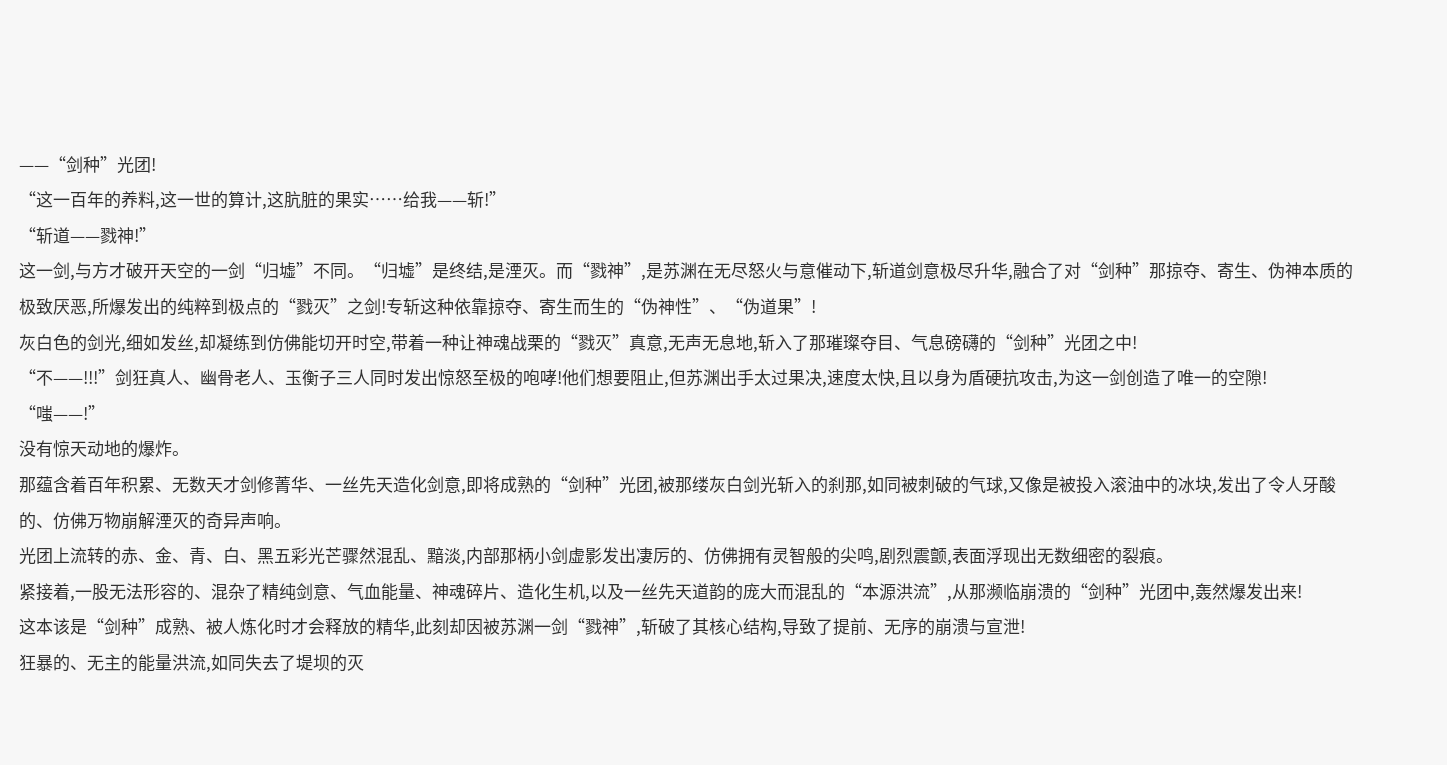——“剑种”光团!
“这一百年的养料,这一世的算计,这肮脏的果实……给我——斩!”
“斩道——戮神!”
这一剑,与方才破开天空的一剑“归墟”不同。“归墟”是终结,是湮灭。而“戮神”,是苏渊在无尽怒火与意催动下,斩道剑意极尽升华,融合了对“剑种”那掠夺、寄生、伪神本质的极致厌恶,所爆发出的纯粹到极点的“戮灭”之剑!专斩这种依靠掠夺、寄生而生的“伪神性”、“伪道果”!
灰白色的剑光,细如发丝,却凝练到仿佛能切开时空,带着一种让神魂战栗的“戮灭”真意,无声无息地,斩入了那璀璨夺目、气息磅礴的“剑种”光团之中!
“不——!!!”剑狂真人、幽骨老人、玉衡子三人同时发出惊怒至极的咆哮!他们想要阻止,但苏渊出手太过果决,速度太快,且以身为盾硬抗攻击,为这一剑创造了唯一的空隙!
“嗤——!”
没有惊天动地的爆炸。
那蕴含着百年积累、无数天才剑修菁华、一丝先天造化剑意,即将成熟的“剑种”光团,被那缕灰白剑光斩入的刹那,如同被刺破的气球,又像是被投入滚油中的冰块,发出了令人牙酸的、仿佛万物崩解湮灭的奇异声响。
光团上流转的赤、金、青、白、黑五彩光芒骤然混乱、黯淡,内部那柄小剑虚影发出凄厉的、仿佛拥有灵智般的尖鸣,剧烈震颤,表面浮现出无数细密的裂痕。
紧接着,一股无法形容的、混杂了精纯剑意、气血能量、神魂碎片、造化生机,以及一丝先天道韵的庞大而混乱的“本源洪流”,从那濒临崩溃的“剑种”光团中,轰然爆发出来!
这本该是“剑种”成熟、被人炼化时才会释放的精华,此刻却因被苏渊一剑“戮神”,斩破了其核心结构,导致了提前、无序的崩溃与宣泄!
狂暴的、无主的能量洪流,如同失去了堤坝的灭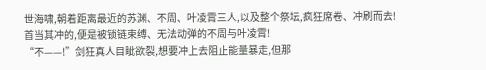世海啸,朝着距离最近的苏渊、不周、叶凌霄三人,以及整个祭坛,疯狂席卷、冲刷而去!
首当其冲的,便是被锁链束缚、无法动弹的不周与叶凌霄!
“不——!”剑狂真人目眦欲裂,想要冲上去阻止能量暴走,但那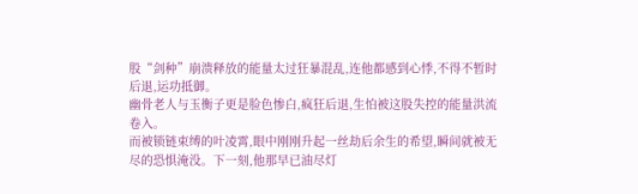股“剑种”崩溃释放的能量太过狂暴混乱,连他都感到心悸,不得不暂时后退,运功抵御。
幽骨老人与玉衡子更是脸色惨白,疯狂后退,生怕被这股失控的能量洪流卷入。
而被锁链束缚的叶凌霄,眼中刚刚升起一丝劫后余生的希望,瞬间就被无尽的恐惧淹没。下一刻,他那早已油尽灯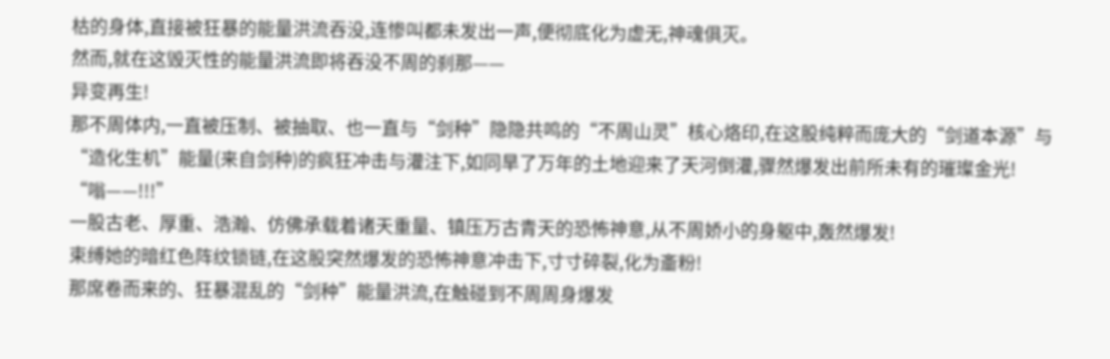枯的身体,直接被狂暴的能量洪流吞没,连惨叫都未发出一声,便彻底化为虚无,神魂俱灭。
然而,就在这毁灭性的能量洪流即将吞没不周的刹那——
异变再生!
那不周体内,一直被压制、被抽取、也一直与“剑种”隐隐共鸣的“不周山灵”核心烙印,在这股纯粹而庞大的“剑道本源”与“造化生机”能量(来自剑种)的疯狂冲击与灌注下,如同旱了万年的土地迎来了天河倒灌,骤然爆发出前所未有的璀璨金光!
“嗡——!!!”
一股古老、厚重、浩瀚、仿佛承载着诸天重量、镇压万古青天的恐怖神意,从不周娇小的身躯中,轰然爆发!
束缚她的暗红色阵纹锁链,在这股突然爆发的恐怖神意冲击下,寸寸碎裂,化为齑粉!
那席卷而来的、狂暴混乱的“剑种”能量洪流,在触碰到不周周身爆发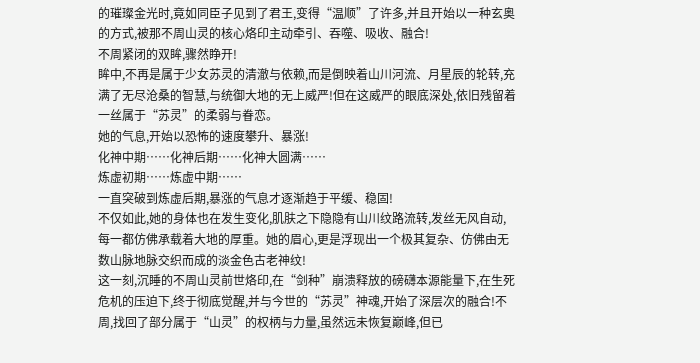的璀璨金光时,竟如同臣子见到了君王,变得“温顺”了许多,并且开始以一种玄奥的方式,被那不周山灵的核心烙印主动牵引、吞噬、吸收、融合!
不周紧闭的双眸,骤然睁开!
眸中,不再是属于少女苏灵的清澈与依赖,而是倒映着山川河流、月星辰的轮转,充满了无尽沧桑的智慧,与统御大地的无上威严!但在这威严的眼底深处,依旧残留着一丝属于“苏灵”的柔弱与眷恋。
她的气息,开始以恐怖的速度攀升、暴涨!
化神中期……化神后期……化神大圆满……
炼虚初期……炼虚中期……
一直突破到炼虚后期,暴涨的气息才逐渐趋于平缓、稳固!
不仅如此,她的身体也在发生变化,肌肤之下隐隐有山川纹路流转,发丝无风自动,每一都仿佛承载着大地的厚重。她的眉心,更是浮现出一个极其复杂、仿佛由无数山脉地脉交织而成的淡金色古老神纹!
这一刻,沉睡的不周山灵前世烙印,在“剑种”崩溃释放的磅礴本源能量下,在生死危机的压迫下,终于彻底觉醒,并与今世的“苏灵”神魂,开始了深层次的融合!不周,找回了部分属于“山灵”的权柄与力量,虽然远未恢复巅峰,但已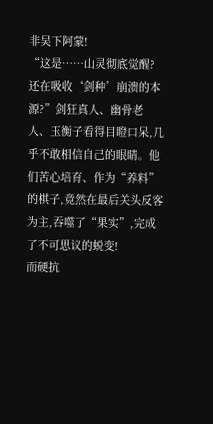非吴下阿蒙!
“这是……山灵彻底觉醒?还在吸收‘剑种’崩溃的本源?”剑狂真人、幽骨老人、玉衡子看得目瞪口呆,几乎不敢相信自己的眼睛。他们苦心培育、作为“养料”的棋子,竟然在最后关头反客为主,吞噬了“果实”,完成了不可思议的蜕变!
而硬抗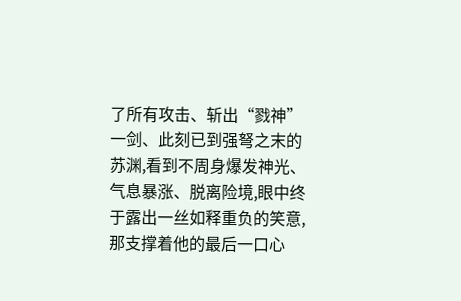了所有攻击、斩出“戮神”一剑、此刻已到强弩之末的苏渊,看到不周身爆发神光、气息暴涨、脱离险境,眼中终于露出一丝如释重负的笑意,那支撑着他的最后一口心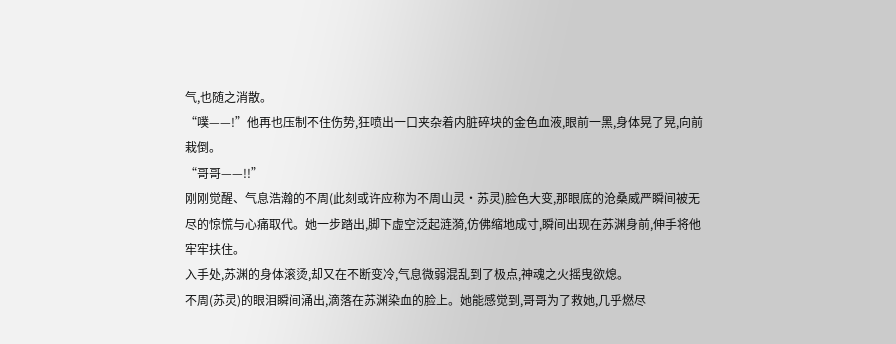气,也随之消散。
“噗——!”他再也压制不住伤势,狂喷出一口夹杂着内脏碎块的金色血液,眼前一黑,身体晃了晃,向前栽倒。
“哥哥——!!”
刚刚觉醒、气息浩瀚的不周(此刻或许应称为不周山灵·苏灵)脸色大变,那眼底的沧桑威严瞬间被无尽的惊慌与心痛取代。她一步踏出,脚下虚空泛起涟漪,仿佛缩地成寸,瞬间出现在苏渊身前,伸手将他牢牢扶住。
入手处,苏渊的身体滚烫,却又在不断变冷,气息微弱混乱到了极点,神魂之火摇曳欲熄。
不周(苏灵)的眼泪瞬间涌出,滴落在苏渊染血的脸上。她能感觉到,哥哥为了救她,几乎燃尽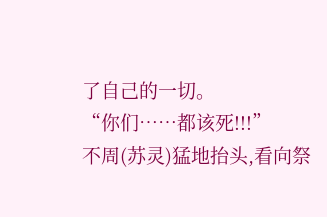了自己的一切。
“你们……都该死!!!”
不周(苏灵)猛地抬头,看向祭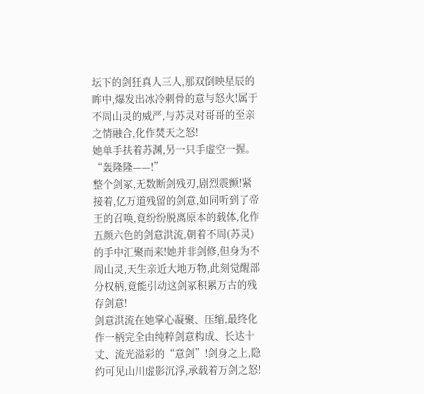坛下的剑狂真人三人,那双倒映星辰的眸中,爆发出冰冷刺骨的意与怒火!属于不周山灵的威严,与苏灵对哥哥的至亲之情融合,化作焚天之怒!
她单手扶着苏渊,另一只手虚空一握。
“轰隆隆——!”
整个剑冢,无数断剑残刃,剧烈震颤!紧接着,亿万道残留的剑意,如同听到了帝王的召唤,竟纷纷脱离原本的载体,化作五颜六色的剑意洪流,朝着不周(苏灵)的手中汇聚而来!她并非剑修,但身为不周山灵,天生亲近大地万物,此刻觉醒部分权柄,竟能引动这剑冢积累万古的残存剑意!
剑意洪流在她掌心凝聚、压缩,最终化作一柄完全由纯粹剑意构成、长达十丈、流光溢彩的“意剑”!剑身之上,隐约可见山川虚影沉浮,承载着万剑之怒!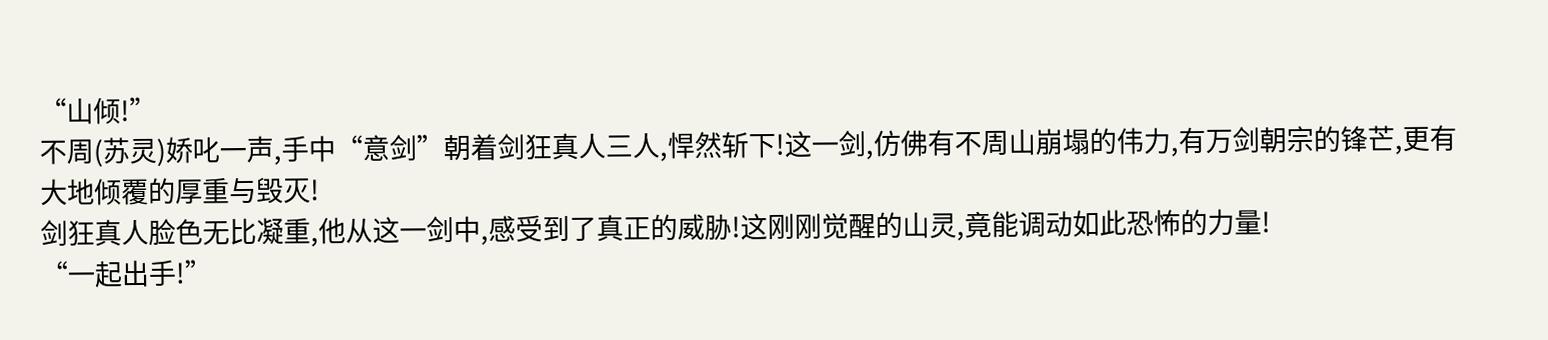“山倾!”
不周(苏灵)娇叱一声,手中“意剑”朝着剑狂真人三人,悍然斩下!这一剑,仿佛有不周山崩塌的伟力,有万剑朝宗的锋芒,更有大地倾覆的厚重与毁灭!
剑狂真人脸色无比凝重,他从这一剑中,感受到了真正的威胁!这刚刚觉醒的山灵,竟能调动如此恐怖的力量!
“一起出手!”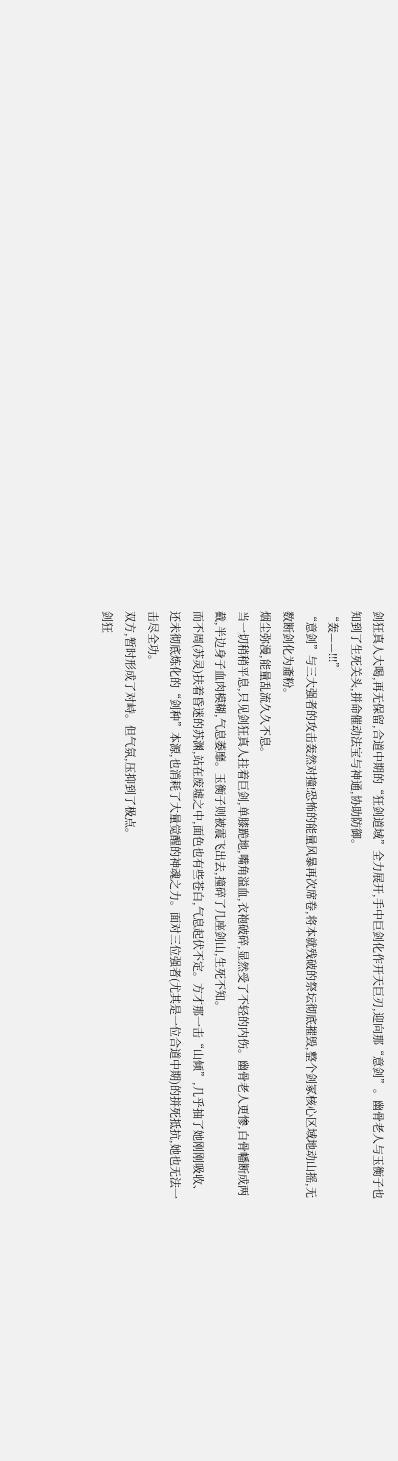剑狂真人大喝,再无保留,合道中期的“狂剑道域”全力展开,手中巨剑化作开天巨刃,迎向那“意剑”。幽骨老人与玉衡子也知到了生死关头,拼命催动法宝与神通,协助防御。
“轰——!!!”
“意剑”与三大强者的攻击轰然对撞!恐怖的能量风暴再次席卷,将本就残破的祭坛彻底摧毁,整个剑冢核心区域地动山摇,无数断剑化为齑粉。
烟尘弥漫,能量乱流久久不息。
当一切稍稍平息,只见剑狂真人拄着巨剑,单膝跪地,嘴角溢血,衣袍破碎,显然受了不轻的内伤。幽骨老人更惨,白骨幡断成两截,半边身子血肉模糊,气息萎靡。玉衡子则被震飞出去,撞碎了几座剑山,生死不知。
而不周(苏灵)扶着昏迷的苏渊,站在废墟之中,面色也有些苍白,气息起伏不定。方才那一击“山倾”,几乎抽了她刚刚吸收、还未彻底炼化的“剑种”本源,也消耗了大量觉醒的神魂之力。面对三位强者(尤其是一位合道中期)的拼死抵抗,她也无法一击尽全功。
双方,暂时形成了对峙。但气氛,压抑到了极点。
剑狂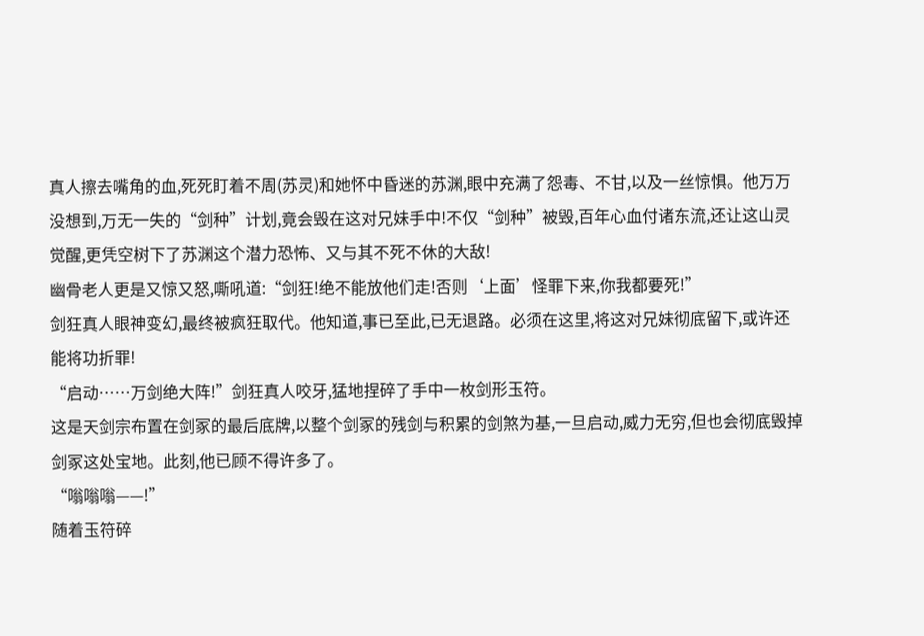真人擦去嘴角的血,死死盯着不周(苏灵)和她怀中昏迷的苏渊,眼中充满了怨毒、不甘,以及一丝惊惧。他万万没想到,万无一失的“剑种”计划,竟会毁在这对兄妹手中!不仅“剑种”被毁,百年心血付诸东流,还让这山灵觉醒,更凭空树下了苏渊这个潜力恐怖、又与其不死不休的大敌!
幽骨老人更是又惊又怒,嘶吼道:“剑狂!绝不能放他们走!否则‘上面’怪罪下来,你我都要死!”
剑狂真人眼神变幻,最终被疯狂取代。他知道,事已至此,已无退路。必须在这里,将这对兄妹彻底留下,或许还能将功折罪!
“启动……万剑绝大阵!”剑狂真人咬牙,猛地捏碎了手中一枚剑形玉符。
这是天剑宗布置在剑冢的最后底牌,以整个剑冢的残剑与积累的剑煞为基,一旦启动,威力无穷,但也会彻底毁掉剑冢这处宝地。此刻,他已顾不得许多了。
“嗡嗡嗡——!”
随着玉符碎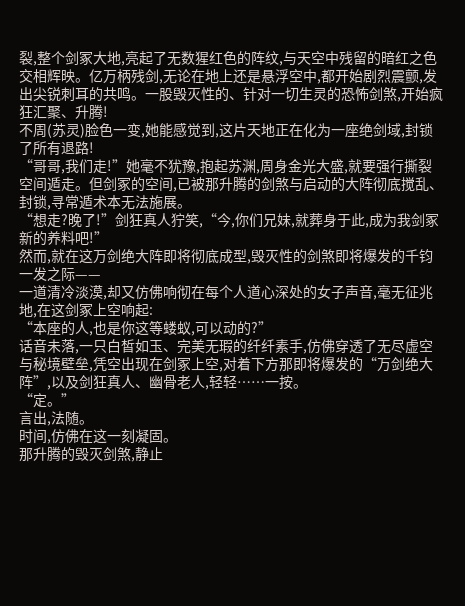裂,整个剑冢大地,亮起了无数猩红色的阵纹,与天空中残留的暗红之色交相辉映。亿万柄残剑,无论在地上还是悬浮空中,都开始剧烈震颤,发出尖锐刺耳的共鸣。一股毁灭性的、针对一切生灵的恐怖剑煞,开始疯狂汇聚、升腾!
不周(苏灵)脸色一变,她能感觉到,这片天地正在化为一座绝剑域,封锁了所有退路!
“哥哥,我们走!”她毫不犹豫,抱起苏渊,周身金光大盛,就要强行撕裂空间遁走。但剑冢的空间,已被那升腾的剑煞与启动的大阵彻底搅乱、封锁,寻常遁术本无法施展。
“想走?晚了!”剑狂真人狞笑,“今,你们兄妹,就葬身于此,成为我剑冢新的养料吧!”
然而,就在这万剑绝大阵即将彻底成型,毁灭性的剑煞即将爆发的千钧一发之际——
一道清冷淡漠,却又仿佛响彻在每个人道心深处的女子声音,毫无征兆地,在这剑冢上空响起:
“本座的人,也是你这等蝼蚁,可以动的?”
话音未落,一只白皙如玉、完美无瑕的纤纤素手,仿佛穿透了无尽虚空与秘境壁垒,凭空出现在剑冢上空,对着下方那即将爆发的“万剑绝大阵”,以及剑狂真人、幽骨老人,轻轻……一按。
“定。”
言出,法随。
时间,仿佛在这一刻凝固。
那升腾的毁灭剑煞,静止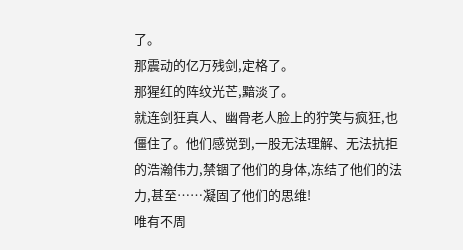了。
那震动的亿万残剑,定格了。
那猩红的阵纹光芒,黯淡了。
就连剑狂真人、幽骨老人脸上的狞笑与疯狂,也僵住了。他们感觉到,一股无法理解、无法抗拒的浩瀚伟力,禁锢了他们的身体,冻结了他们的法力,甚至……凝固了他们的思维!
唯有不周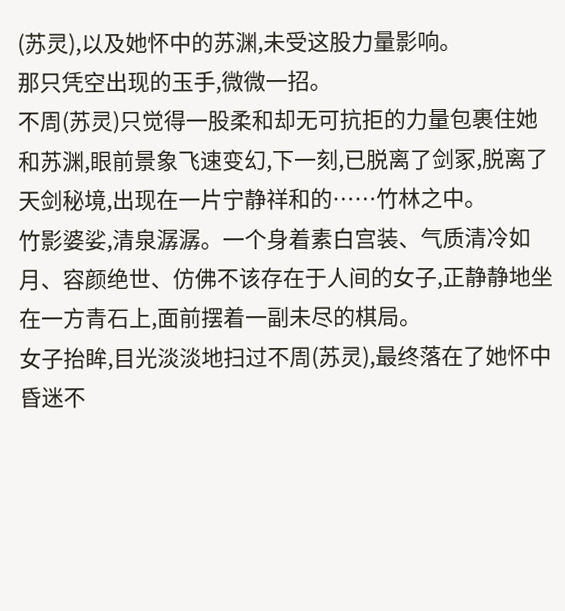(苏灵),以及她怀中的苏渊,未受这股力量影响。
那只凭空出现的玉手,微微一招。
不周(苏灵)只觉得一股柔和却无可抗拒的力量包裹住她和苏渊,眼前景象飞速变幻,下一刻,已脱离了剑冢,脱离了天剑秘境,出现在一片宁静祥和的……竹林之中。
竹影婆娑,清泉潺潺。一个身着素白宫装、气质清冷如月、容颜绝世、仿佛不该存在于人间的女子,正静静地坐在一方青石上,面前摆着一副未尽的棋局。
女子抬眸,目光淡淡地扫过不周(苏灵),最终落在了她怀中昏迷不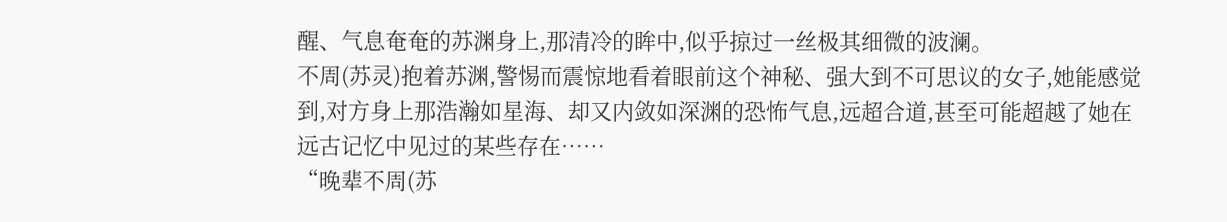醒、气息奄奄的苏渊身上,那清冷的眸中,似乎掠过一丝极其细微的波澜。
不周(苏灵)抱着苏渊,警惕而震惊地看着眼前这个神秘、强大到不可思议的女子,她能感觉到,对方身上那浩瀚如星海、却又内敛如深渊的恐怖气息,远超合道,甚至可能超越了她在远古记忆中见过的某些存在……
“晚辈不周(苏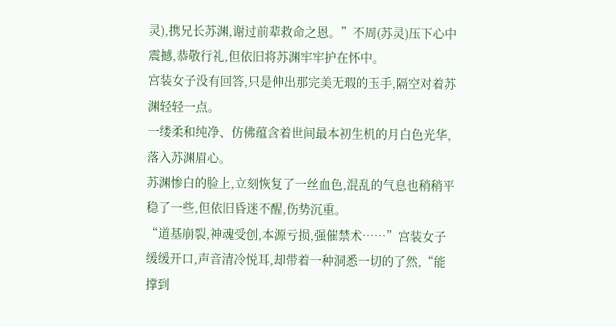灵),携兄长苏渊,谢过前辈救命之恩。”不周(苏灵)压下心中震撼,恭敬行礼,但依旧将苏渊牢牢护在怀中。
宫装女子没有回答,只是伸出那完美无瑕的玉手,隔空对着苏渊轻轻一点。
一缕柔和纯净、仿佛蕴含着世间最本初生机的月白色光华,落入苏渊眉心。
苏渊惨白的脸上,立刻恢复了一丝血色,混乱的气息也稍稍平稳了一些,但依旧昏迷不醒,伤势沉重。
“道基崩裂,神魂受创,本源亏损,强催禁术……”宫装女子缓缓开口,声音清冷悦耳,却带着一种洞悉一切的了然,“能撑到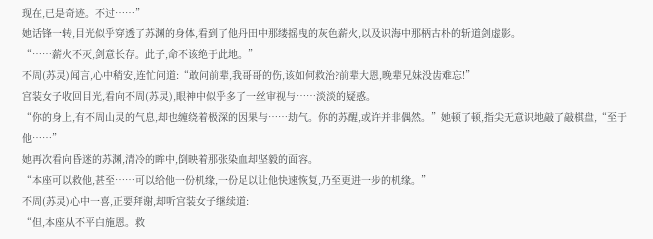现在,已是奇迹。不过……”
她话锋一转,目光似乎穿透了苏渊的身体,看到了他丹田中那缕摇曳的灰色薪火,以及识海中那柄古朴的斩道剑虚影。
“……薪火不灭,剑意长存。此子,命不该绝于此地。”
不周(苏灵)闻言,心中稍安,连忙问道:“敢问前辈,我哥哥的伤,该如何救治?前辈大恩,晚辈兄妹没齿难忘!”
宫装女子收回目光,看向不周(苏灵),眼神中似乎多了一丝审视与……淡淡的疑惑。
“你的身上,有不周山灵的气息,却也缠绕着极深的因果与……劫气。你的苏醒,或许并非偶然。”她顿了顿,指尖无意识地敲了敲棋盘,“至于他……”
她再次看向昏迷的苏渊,清冷的眸中,倒映着那张染血却坚毅的面容。
“本座可以救他,甚至……可以给他一份机缘,一份足以让他快速恢复,乃至更进一步的机缘。”
不周(苏灵)心中一喜,正要拜谢,却听宫装女子继续道:
“但,本座从不平白施恩。救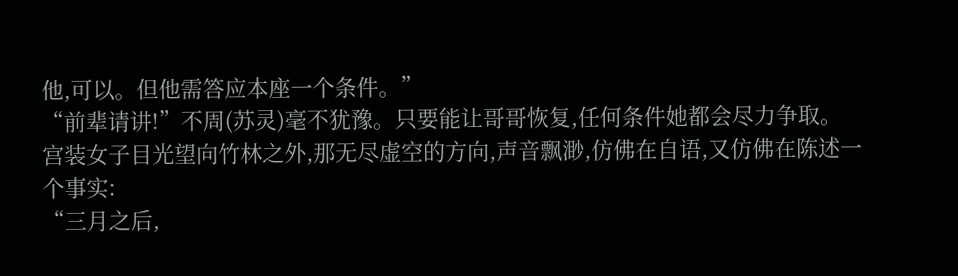他,可以。但他需答应本座一个条件。”
“前辈请讲!”不周(苏灵)毫不犹豫。只要能让哥哥恢复,任何条件她都会尽力争取。
宫装女子目光望向竹林之外,那无尽虚空的方向,声音飘渺,仿佛在自语,又仿佛在陈述一个事实:
“三月之后,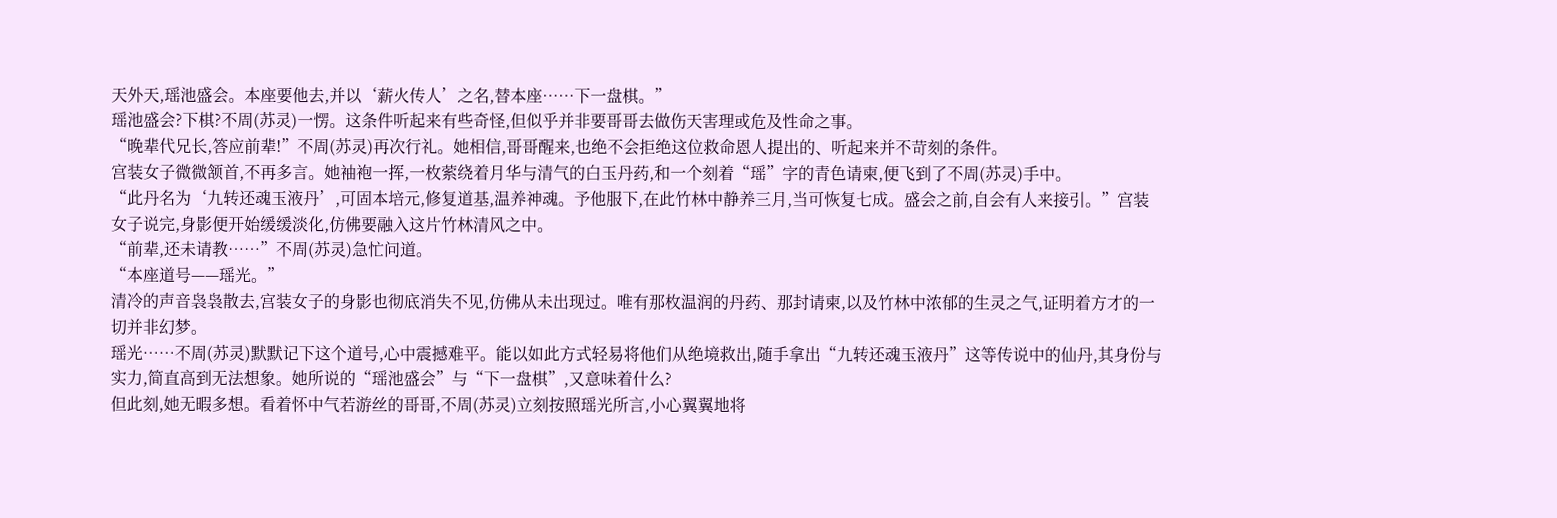天外天,瑶池盛会。本座要他去,并以‘薪火传人’之名,替本座……下一盘棋。”
瑶池盛会?下棋?不周(苏灵)一愣。这条件听起来有些奇怪,但似乎并非要哥哥去做伤天害理或危及性命之事。
“晚辈代兄长,答应前辈!”不周(苏灵)再次行礼。她相信,哥哥醒来,也绝不会拒绝这位救命恩人提出的、听起来并不苛刻的条件。
宫装女子微微颔首,不再多言。她袖袍一挥,一枚萦绕着月华与清气的白玉丹药,和一个刻着“瑶”字的青色请柬,便飞到了不周(苏灵)手中。
“此丹名为‘九转还魂玉液丹’,可固本培元,修复道基,温养神魂。予他服下,在此竹林中静养三月,当可恢复七成。盛会之前,自会有人来接引。”宫装女子说完,身影便开始缓缓淡化,仿佛要融入这片竹林清风之中。
“前辈,还未请教……”不周(苏灵)急忙问道。
“本座道号——瑶光。”
清冷的声音袅袅散去,宫装女子的身影也彻底消失不见,仿佛从未出现过。唯有那枚温润的丹药、那封请柬,以及竹林中浓郁的生灵之气,证明着方才的一切并非幻梦。
瑶光……不周(苏灵)默默记下这个道号,心中震撼难平。能以如此方式轻易将他们从绝境救出,随手拿出“九转还魂玉液丹”这等传说中的仙丹,其身份与实力,简直高到无法想象。她所说的“瑶池盛会”与“下一盘棋”,又意味着什么?
但此刻,她无暇多想。看着怀中气若游丝的哥哥,不周(苏灵)立刻按照瑶光所言,小心翼翼地将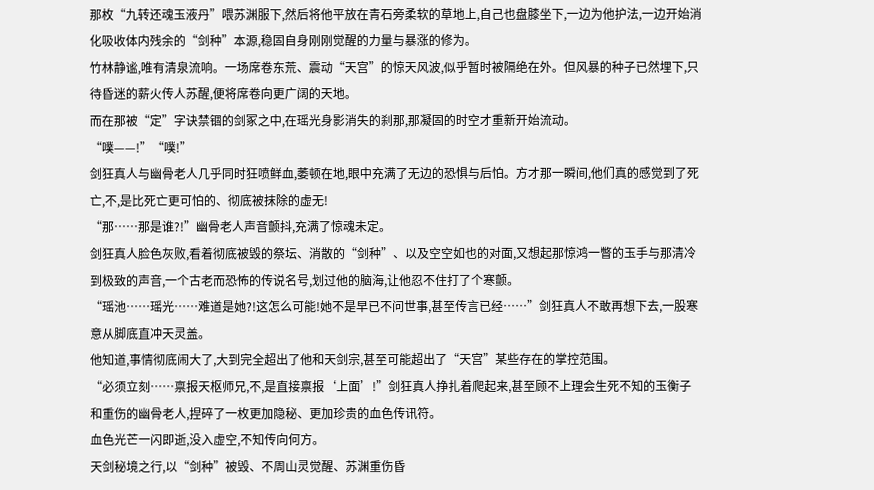那枚“九转还魂玉液丹”喂苏渊服下,然后将他平放在青石旁柔软的草地上,自己也盘膝坐下,一边为他护法,一边开始消化吸收体内残余的“剑种”本源,稳固自身刚刚觉醒的力量与暴涨的修为。
竹林静谧,唯有清泉流响。一场席卷东荒、震动“天宫”的惊天风波,似乎暂时被隔绝在外。但风暴的种子已然埋下,只待昏迷的薪火传人苏醒,便将席卷向更广阔的天地。
而在那被“定”字诀禁锢的剑冢之中,在瑶光身影消失的刹那,那凝固的时空才重新开始流动。
“噗——!”“噗!”
剑狂真人与幽骨老人几乎同时狂喷鲜血,萎顿在地,眼中充满了无边的恐惧与后怕。方才那一瞬间,他们真的感觉到了死亡,不,是比死亡更可怕的、彻底被抹除的虚无!
“那……那是谁?!”幽骨老人声音颤抖,充满了惊魂未定。
剑狂真人脸色灰败,看着彻底被毁的祭坛、消散的“剑种”、以及空空如也的对面,又想起那惊鸿一瞥的玉手与那清冷到极致的声音,一个古老而恐怖的传说名号,划过他的脑海,让他忍不住打了个寒颤。
“瑶池……瑶光……难道是她?!这怎么可能!她不是早已不问世事,甚至传言已经……”剑狂真人不敢再想下去,一股寒意从脚底直冲天灵盖。
他知道,事情彻底闹大了,大到完全超出了他和天剑宗,甚至可能超出了“天宫”某些存在的掌控范围。
“必须立刻……禀报天枢师兄,不,是直接禀报‘上面’!”剑狂真人挣扎着爬起来,甚至顾不上理会生死不知的玉衡子和重伤的幽骨老人,捏碎了一枚更加隐秘、更加珍贵的血色传讯符。
血色光芒一闪即逝,没入虚空,不知传向何方。
天剑秘境之行,以“剑种”被毁、不周山灵觉醒、苏渊重伤昏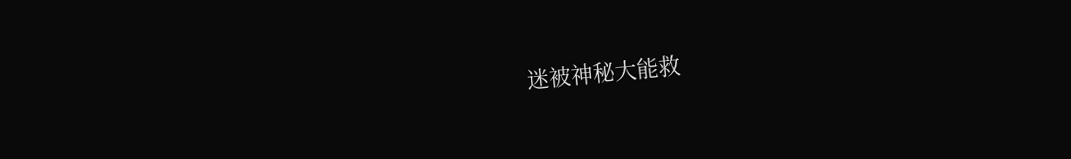迷被神秘大能救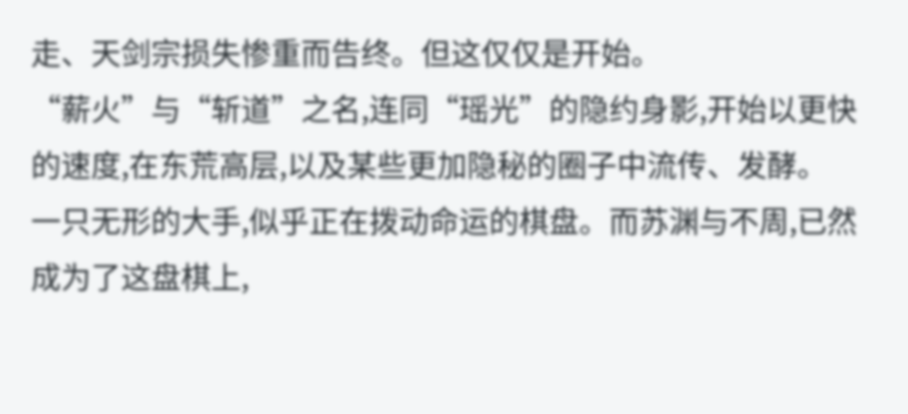走、天剑宗损失惨重而告终。但这仅仅是开始。
“薪火”与“斩道”之名,连同“瑶光”的隐约身影,开始以更快的速度,在东荒高层,以及某些更加隐秘的圈子中流传、发酵。
一只无形的大手,似乎正在拨动命运的棋盘。而苏渊与不周,已然成为了这盘棋上,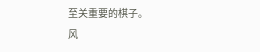至关重要的棋子。
风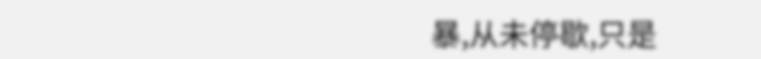暴,从未停歇,只是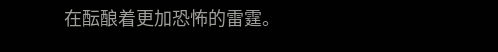在酝酿着更加恐怖的雷霆。